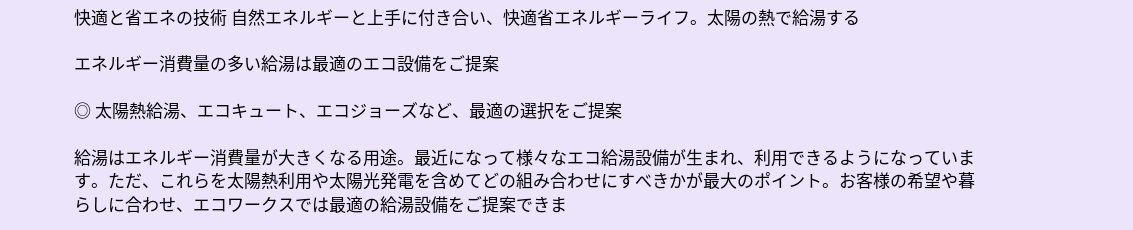快適と省エネの技術 自然エネルギーと上手に付き合い、快適省エネルギーライフ。太陽の熱で給湯する

エネルギー消費量の多い給湯は最適のエコ設備をご提案

◎ 太陽熱給湯、エコキュート、エコジョーズなど、最適の選択をご提案

給湯はエネルギー消費量が大きくなる用途。最近になって様々なエコ給湯設備が生まれ、利用できるようになっています。ただ、これらを太陽熱利用や太陽光発電を含めてどの組み合わせにすべきかが最大のポイント。お客様の希望や暮らしに合わせ、エコワークスでは最適の給湯設備をご提案できま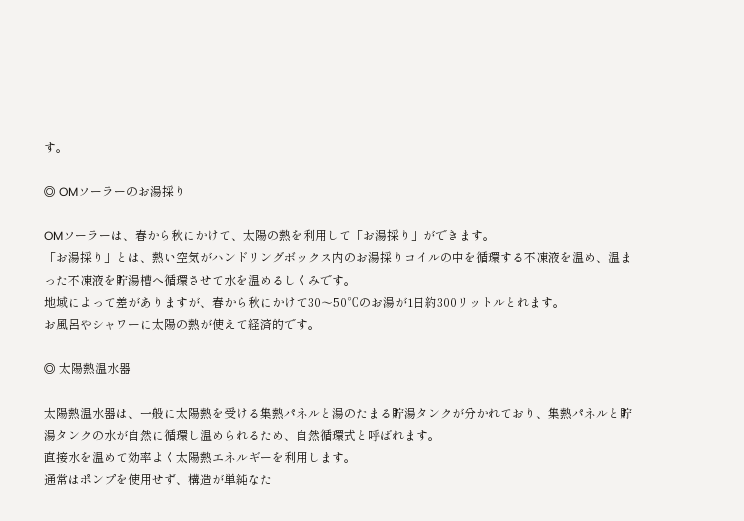す。

◎ OMソーラーのお湯採り

OMソーラーは、春から秋にかけて、太陽の熱を利用して「お湯採り」ができます。
「お湯採り」とは、熱い空気がハンドリングボックス内のお湯採りコイルの中を循環する不凍液を温め、温まった不凍液を貯湯槽へ循環させて水を温めるしくみです。
地域によって差がありますが、春から秋にかけて30〜50℃のお湯が1日約300リットルとれます。
お風呂やシャワーに太陽の熱が使えて経済的です。

◎ 太陽熱温水器

太陽熱温水器は、一般に太陽熱を受ける集熱パネルと湯のたまる貯湯タンクが分かれており、集熱パネルと貯湯タンクの水が自然に循環し温められるため、自然循環式と呼ばれます。
直接水を温めて効率よく太陽熱エネルギーを利用します。
通常はポンプを使用せず、構造が単純なた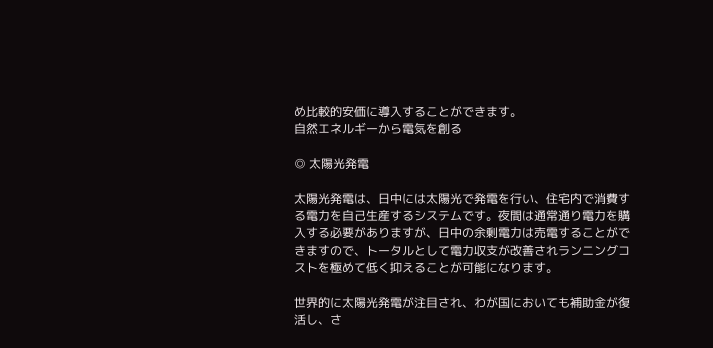め比較的安価に導入することができます。
自然エネルギーから電気を創る

◎ 太陽光発電

太陽光発電は、日中には太陽光で発電を行い、住宅内で消費する電力を自己生産するシステムです。夜間は通常通り電力を購入する必要がありますが、日中の余剰電力は売電することができますので、トータルとして電力収支が改善されランニングコストを極めて低く抑えることが可能になります。

世界的に太陽光発電が注目され、わが国においても補助金が復活し、さ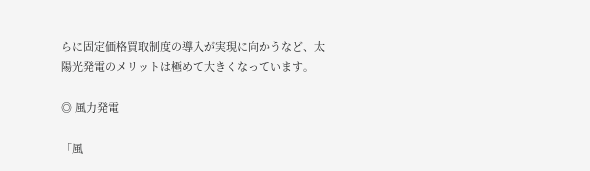らに固定価格買取制度の導入が実現に向かうなど、太陽光発電のメリットは極めて大きくなっています。

◎ 風力発電

「風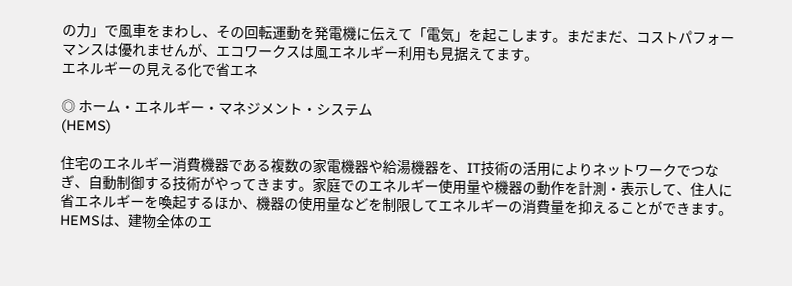の力」で風車をまわし、その回転運動を発電機に伝えて「電気」を起こします。まだまだ、コストパフォーマンスは優れませんが、エコワークスは風エネルギー利用も見据えてます。
エネルギーの見える化で省エネ

◎ ホーム・エネルギー・マネジメント・システム
(HEMS)

住宅のエネルギー消費機器である複数の家電機器や給湯機器を、IT技術の活用によりネットワークでつなぎ、自動制御する技術がやってきます。家庭でのエネルギー使用量や機器の動作を計測・表示して、住人に省エネルギーを喚起するほか、機器の使用量などを制限してエネルギーの消費量を抑えることができます。
HEMSは、建物全体のエ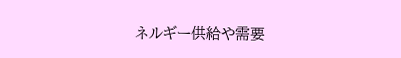ネルギー供給や需要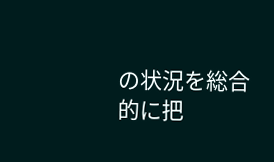の状況を総合的に把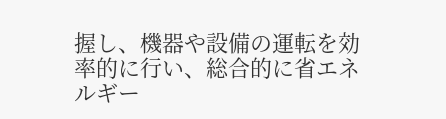握し、機器や設備の運転を効率的に行い、総合的に省エネルギー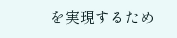を実現するため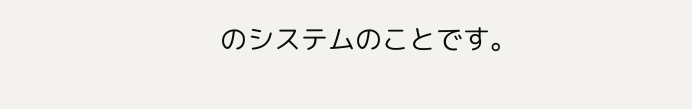のシステムのことです。